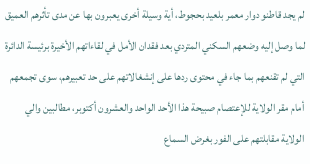لم يجد قاطنو دوار معمر بلعيد بحجوط، أية وسيلة أخرى يعبرون بها عن مدى تأثرهم العميق لما وصل إليه وضعهم السكني المتردي بعد فقدان الأمل في لقاءاتهم الأخيرة برئيسة الدائرة التي لم تقنعهم بما جاء في محتوى ردها على إنشغالاتهم على حد تعبيرهم، سوى تجمعهم أمام مقر الولاية للإعتصام صبيحة هذا الأحد الواحد والعشرون أكتوبر، مطالبين والي الولاية مقابلتهم على الفور بغرض السماع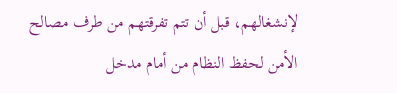لإنشغالهم، قبل أن تتم تفرقتهم من طرف مصالح الأمن لحفظ النظام من أمام مدخل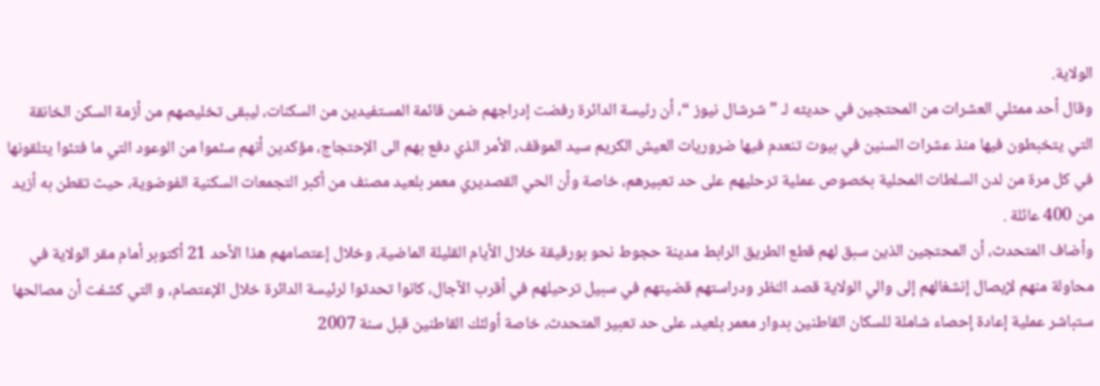الولاية.
وقال أحد ممثلي العشرات من المحتجين في حديثه لـ ” شرشال نيوز “، أن رئيسة الدائرة رفضت إدراجهم ضمن قائمة المستفيدين من السكنات، ليبقى تخليصهم من أزمة السكن الخانقة التي يتخبطون فيها منذ عشرات السنين في بيوت تنعدم فيها ضروريات العيش الكريم سيد الموقف، الأمر الذي دفع بهم الى الإحتجاج، مؤكدين أنهم سئموا من الوعود التي ما فتئوا يتلقونها في كل مرة من لدن السلطات المحلية بخصوص عملية ترحليهم على حد تعبيرهم، خاصة وأن الحي القصديري معمر بلعيد مصنف من أكبر التجمعات السكنية الفوضوية، حيث تقطن به أزيد من 400 عائلة .
وأضاف المتحدث، أن المحتجين الذين سبق لهم قطع الطريق الرابط مدينة حجوط نحو بورقيقة خلال الأيام القليلة الماضية، وخلال إعتصامهم هذا الأحد 21 أكتوبر أمام مقر الولاية في محاولة منهم لإيصال إنشغالهم إلى والي الولاية قصد النظر ودراستهم قضيتهم في سبيل ترحيلهم في أقرب الآجال، كانوا تحدثوا لرئيسة الدائرة خلال الإعتصام، و التي كشفت أن مصالحها ستباشر عملية إعادة إحصاء شاملة للسكان القاطنين بدوار معمر بلعيد، على حد تعبير المتحدث، خاصة أولئك القاطنين قبل سنة 2007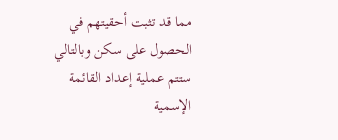مما قد تثبت أحقيتهم في الحصول على سكن وبالتالي ستتم عملية إعداد القائمة الإسمية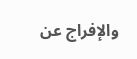والإفراج عن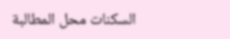السكنات محل المطالبة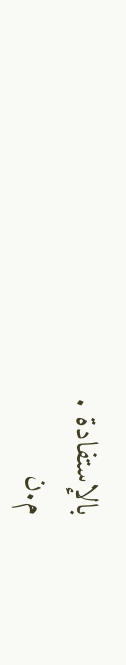بالإستفادة .
م.ن